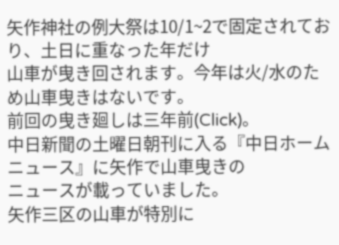矢作神社の例大祭は10/1~2で固定されており、土日に重なった年だけ
山車が曳き回されます。今年は火/水のため山車曳きはないです。
前回の曳き廻しは三年前(Click)。
中日新聞の土曜日朝刊に入る『中日ホームニュース』に矢作で山車曳きの
ニュースが載っていました。
矢作三区の山車が特別に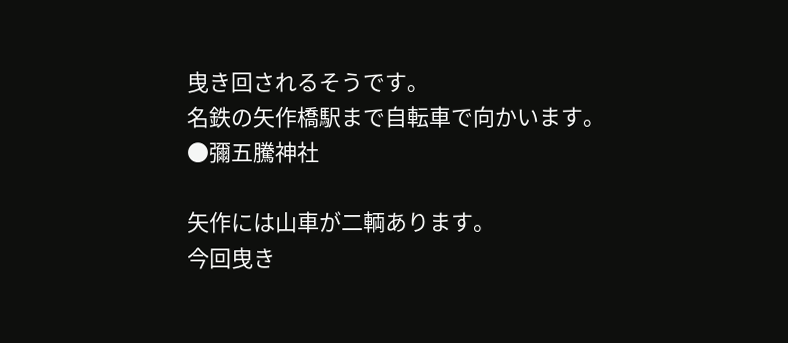曳き回されるそうです。
名鉄の矢作橋駅まで自転車で向かいます。
●彌五騰神社

矢作には山車が二輌あります。
今回曳き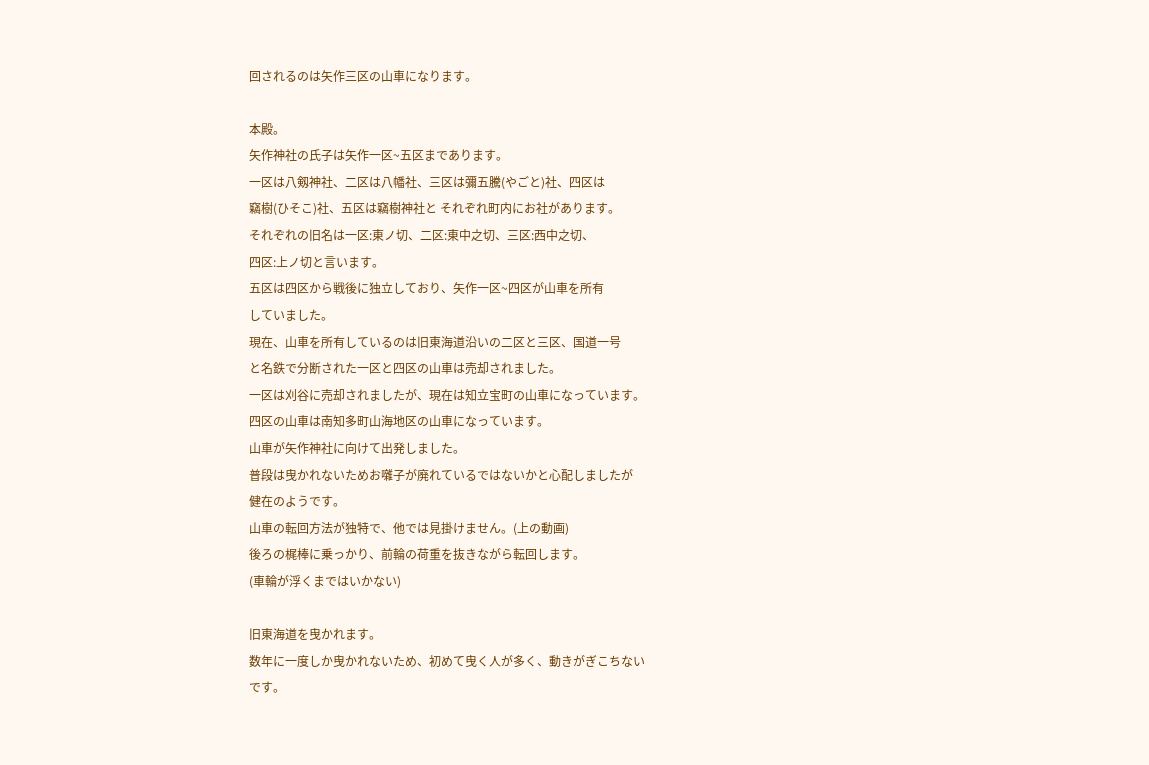回されるのは矢作三区の山車になります。

本殿。
矢作神社の氏子は矢作一区~五区まであります。
一区は八剱神社、二区は八幡社、三区は彌五騰(やごと)社、四区は
竊樹(ひそこ)社、五区は竊樹神社と それぞれ町内にお社があります。
それぞれの旧名は一区:東ノ切、二区:東中之切、三区:西中之切、
四区:上ノ切と言います。
五区は四区から戦後に独立しており、矢作一区~四区が山車を所有
していました。
現在、山車を所有しているのは旧東海道沿いの二区と三区、国道一号
と名鉄で分断された一区と四区の山車は売却されました。
一区は刈谷に売却されましたが、現在は知立宝町の山車になっています。
四区の山車は南知多町山海地区の山車になっています。
山車が矢作神社に向けて出発しました。
普段は曳かれないためお囃子が廃れているではないかと心配しましたが
健在のようです。
山車の転回方法が独特で、他では見掛けません。(上の動画)
後ろの梶棒に乗っかり、前輪の荷重を抜きながら転回します。
(車輪が浮くまではいかない)

旧東海道を曳かれます。
数年に一度しか曳かれないため、初めて曳く人が多く、動きがぎこちない
です。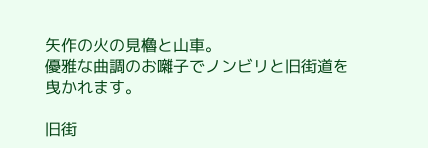矢作の火の見櫓と山車。
優雅な曲調のお囃子でノンビリと旧街道を曳かれます。

旧街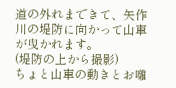道の外れまできて、矢作川の堤防に向かって山車が曳かれます。
(堤防の上から撮影)
ちょと山車の動きとお囃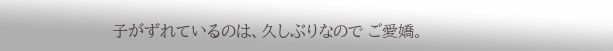子がずれているのは、久しぶりなので ご愛嬌。